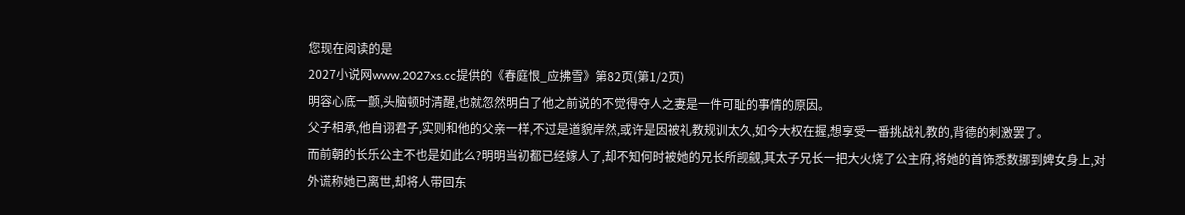您现在阅读的是
2027小说网www.2027xs.cc提供的《春庭恨_应拂雪》第82页(第1/2页)
明容心底一颤,头脑顿时清醒,也就忽然明白了他之前说的不觉得夺人之妻是一件可耻的事情的原因。
父子相承,他自诩君子,实则和他的父亲一样,不过是道貌岸然,或许是因被礼教规训太久,如今大权在握,想享受一番挑战礼教的,背德的刺激罢了。
而前朝的长乐公主不也是如此么?明明当初都已经嫁人了,却不知何时被她的兄长所觊觎,其太子兄长一把大火烧了公主府,将她的首饰悉数挪到婢女身上,对外谎称她已离世,却将人带回东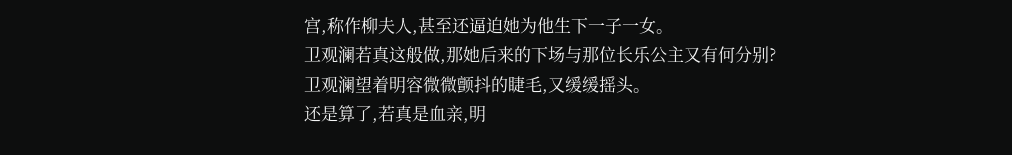宫,称作柳夫人,甚至还逼迫她为他生下一子一女。
卫观澜若真这般做,那她后来的下场与那位长乐公主又有何分别?
卫观澜望着明容微微颤抖的睫毛,又缓缓摇头。
还是算了,若真是血亲,明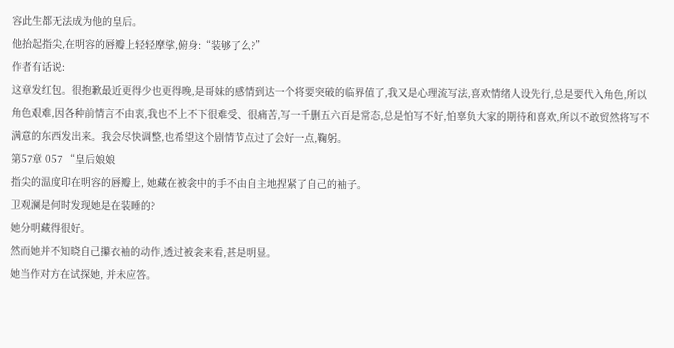容此生都无法成为他的皇后。
他抬起指尖,在明容的唇瓣上轻轻摩挲,俯身:“装够了么?”
作者有话说:
这章发红包。很抱歉最近更得少也更得晚,是哥妹的感情到达一个将要突破的临界值了,我又是心理流写法,喜欢情绪人设先行,总是要代入角色,所以角色艰难,因各种前情言不由衷,我也不上不下很难受、很痛苦,写一千删五六百是常态,总是怕写不好,怕辜负大家的期待和喜欢,所以不敢贸然将写不满意的东西发出来。我会尽快调整,也希望这个剧情节点过了会好一点,鞠躬。
第57章 057 “皇后娘娘
指尖的温度印在明容的唇瓣上, 她藏在被衾中的手不由自主地捏紧了自己的袖子。
卫观澜是何时发现她是在装睡的?
她分明藏得很好。
然而她并不知晓自己攥衣袖的动作,透过被衾来看,甚是明显。
她当作对方在试探她, 并未应答。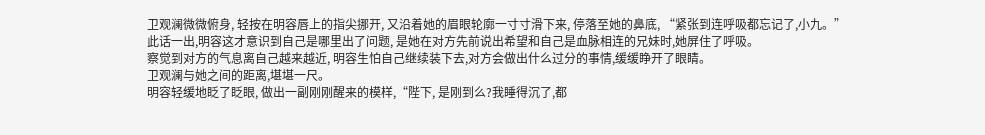卫观澜微微俯身, 轻按在明容唇上的指尖挪开, 又沿着她的眉眼轮廓一寸寸滑下来, 停落至她的鼻底, “紧张到连呼吸都忘记了,小九。”
此话一出,明容这才意识到自己是哪里出了问题, 是她在对方先前说出希望和自己是血脉相连的兄妹时,她屏住了呼吸。
察觉到对方的气息离自己越来越近, 明容生怕自己继续装下去,对方会做出什么过分的事情,缓缓睁开了眼睛。
卫观澜与她之间的距离,堪堪一尺。
明容轻缓地眨了眨眼, 做出一副刚刚醒来的模样,“陛下, 是刚到么?我睡得沉了,都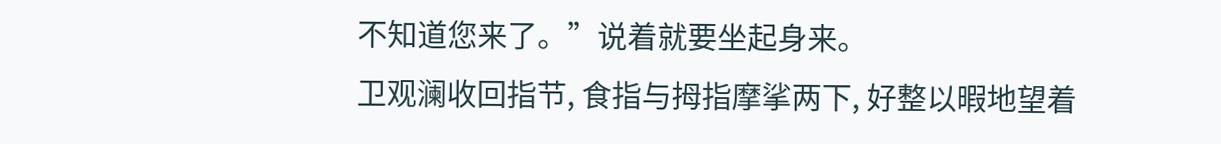不知道您来了。”说着就要坐起身来。
卫观澜收回指节, 食指与拇指摩挲两下, 好整以暇地望着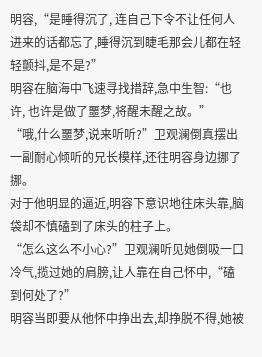明容,“是睡得沉了, 连自己下令不让任何人进来的话都忘了,睡得沉到睫毛那会儿都在轻轻颤抖,是不是?”
明容在脑海中飞速寻找措辞,急中生智:“也许, 也许是做了噩梦,将醒未醒之故。”
“哦,什么噩梦,说来听听?”卫观澜倒真摆出一副耐心倾听的兄长模样,还往明容身边挪了挪。
对于他明显的逼近,明容下意识地往床头靠,脑袋却不慎磕到了床头的柱子上。
“怎么这么不小心?”卫观澜听见她倒吸一口冷气,揽过她的肩膀,让人靠在自己怀中,“磕到何处了?”
明容当即要从他怀中挣出去,却挣脱不得,她被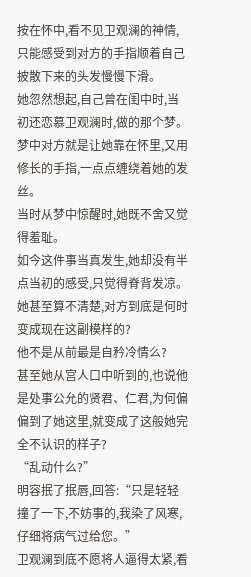按在怀中,看不见卫观澜的神情,只能感受到对方的手指顺着自己披散下来的头发慢慢下滑。
她忽然想起,自己曾在闺中时,当初还恋慕卫观澜时,做的那个梦。
梦中对方就是让她靠在怀里,又用修长的手指,一点点缠绕着她的发丝。
当时从梦中惊醒时,她既不舍又觉得羞耻。
如今这件事当真发生,她却没有半点当初的感受,只觉得脊背发凉。
她甚至算不清楚,对方到底是何时变成现在这副模样的?
他不是从前最是自矜冷情么?
甚至她从宫人口中听到的,也说他是处事公允的贤君、仁君,为何偏偏到了她这里,就变成了这般她完全不认识的样子?
“乱动什么?”
明容抿了抿唇,回答:“只是轻轻撞了一下,不妨事的,我染了风寒,仔细将病气过给您。”
卫观澜到底不愿将人逼得太紧,看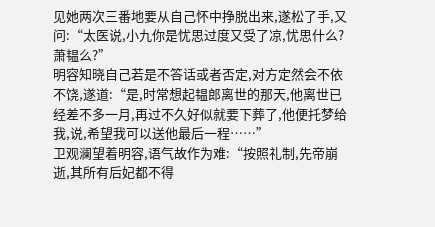见她两次三番地要从自己怀中挣脱出来,遂松了手,又问:“太医说,小九你是忧思过度又受了凉,忧思什么?萧韫么?”
明容知晓自己若是不答话或者否定,对方定然会不依不饶,遂道:“是,时常想起韫郎离世的那天,他离世已经差不多一月,再过不久好似就要下葬了,他便托梦给我,说,希望我可以送他最后一程……”
卫观澜望着明容,语气故作为难:“按照礼制,先帝崩逝,其所有后妃都不得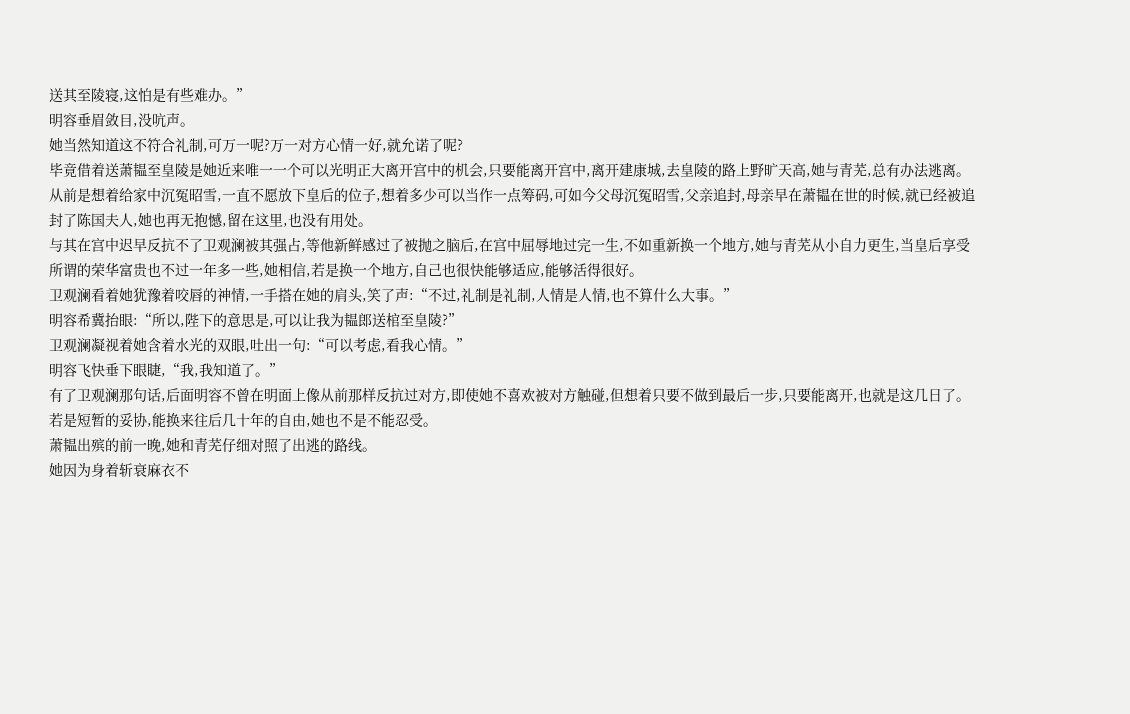送其至陵寝,这怕是有些难办。”
明容垂眉敛目,没吭声。
她当然知道这不符合礼制,可万一呢?万一对方心情一好,就允诺了呢?
毕竟借着送萧韫至皇陵是她近来唯一一个可以光明正大离开宫中的机会,只要能离开宫中,离开建康城,去皇陵的路上野旷天高,她与青芜,总有办法逃离。
从前是想着给家中沉冤昭雪,一直不愿放下皇后的位子,想着多少可以当作一点筹码,可如今父母沉冤昭雪,父亲追封,母亲早在萧韫在世的时候,就已经被追封了陈国夫人,她也再无抱憾,留在这里,也没有用处。
与其在宫中迟早反抗不了卫观澜被其强占,等他新鲜感过了被抛之脑后,在宫中屈辱地过完一生,不如重新换一个地方,她与青芜从小自力更生,当皇后享受所谓的荣华富贵也不过一年多一些,她相信,若是换一个地方,自己也很快能够适应,能够活得很好。
卫观澜看着她犹豫着咬唇的神情,一手搭在她的肩头,笑了声:“不过,礼制是礼制,人情是人情,也不算什么大事。”
明容希冀抬眼:“所以,陛下的意思是,可以让我为韫郎送棺至皇陵?”
卫观澜凝视着她含着水光的双眼,吐出一句:“可以考虑,看我心情。”
明容飞快垂下眼睫,“我,我知道了。”
有了卫观澜那句话,后面明容不曾在明面上像从前那样反抗过对方,即使她不喜欢被对方触碰,但想着只要不做到最后一步,只要能离开,也就是这几日了。
若是短暂的妥协,能换来往后几十年的自由,她也不是不能忍受。
萧韫出殡的前一晚,她和青芜仔细对照了出逃的路线。
她因为身着斩衰麻衣不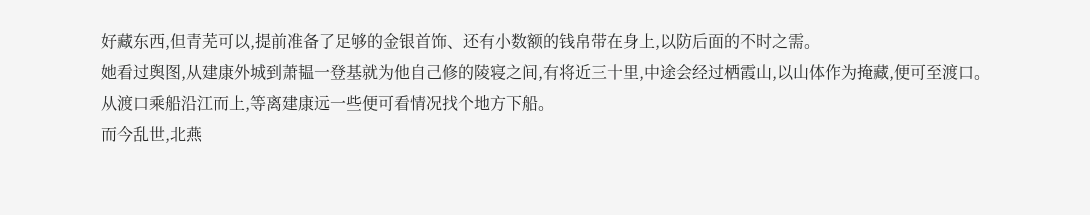好藏东西,但青芜可以,提前准备了足够的金银首饰、还有小数额的钱帛带在身上,以防后面的不时之需。
她看过舆图,从建康外城到萧韫一登基就为他自己修的陵寝之间,有将近三十里,中途会经过栖霞山,以山体作为掩藏,便可至渡口。
从渡口乘船沿江而上,等离建康远一些便可看情况找个地方下船。
而今乱世,北燕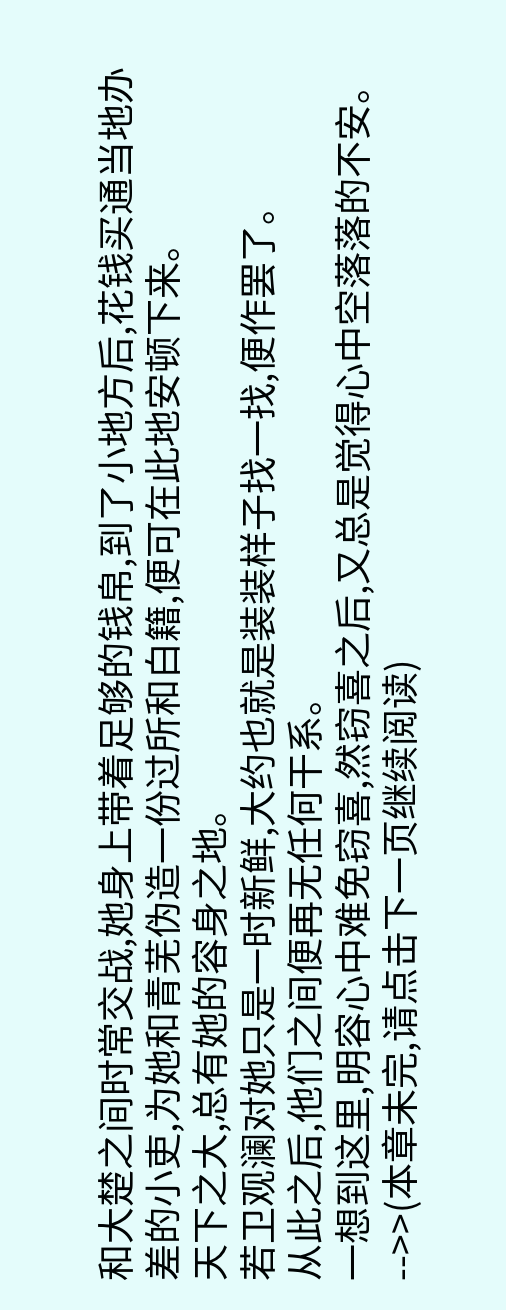和大楚之间时常交战,她身上带着足够的钱帛,到了小地方后,花钱买通当地办差的小吏,为她和青芜伪造一份过所和白籍,便可在此地安顿下来。
天下之大,总有她的容身之地。
若卫观澜对她只是一时新鲜,大约也就是装装样子找一找,便作罢了。
从此之后,他们之间便再无任何干系。
一想到这里,明容心中难免窃喜,然窃喜之后,又总是觉得心中空落落的不安。
-->>(本章未完,请点击下一页继续阅读)